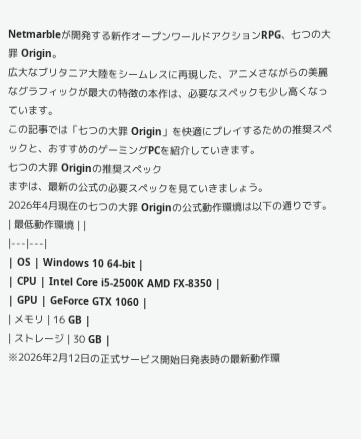Netmarbleが開発する新作オープンワールドアクションRPG、七つの大罪 Origin。
広大なブリタニア大陸をシームレスに再現した、アニメさながらの美麗なグラフィックが最大の特徴の本作は、必要なスペックも少し高くなっています。
この記事では「七つの大罪 Origin」を快適にプレイするための推奨スペックと、おすすめのゲーミングPCを紹介していきます。
七つの大罪 Originの推奨スペック
まずは、最新の公式の必要スペックを見ていきましょう。
2026年4月現在の七つの大罪 Originの公式動作環境は以下の通りです。
| 最低動作環境 | |
|---|---|
| OS | Windows 10 64-bit |
| CPU | Intel Core i5-2500K AMD FX-8350 |
| GPU | GeForce GTX 1060 |
| メモリ | 16 GB |
| ストレージ | 30 GB |
※2026年2月12日の正式サービス開始日発表時の最新動作環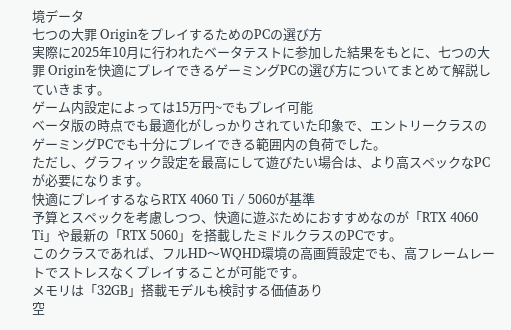境データ
七つの大罪 OriginをプレイするためのPCの選び方
実際に2025年10月に行われたベータテストに参加した結果をもとに、七つの大罪 Originを快適にプレイできるゲーミングPCの選び方についてまとめて解説していきます。
ゲーム内設定によっては15万円~でもプレイ可能
ベータ版の時点でも最適化がしっかりされていた印象で、エントリークラスのゲーミングPCでも十分にプレイできる範囲内の負荷でした。
ただし、グラフィック設定を最高にして遊びたい場合は、より高スペックなPCが必要になります。
快適にプレイするならRTX 4060 Ti / 5060が基準
予算とスペックを考慮しつつ、快適に遊ぶためにおすすめなのが「RTX 4060 Ti」や最新の「RTX 5060」を搭載したミドルクラスのPCです。
このクラスであれば、フルHD〜WQHD環境の高画質設定でも、高フレームレートでストレスなくプレイすることが可能です。
メモリは「32GB」搭載モデルも検討する価値あり
空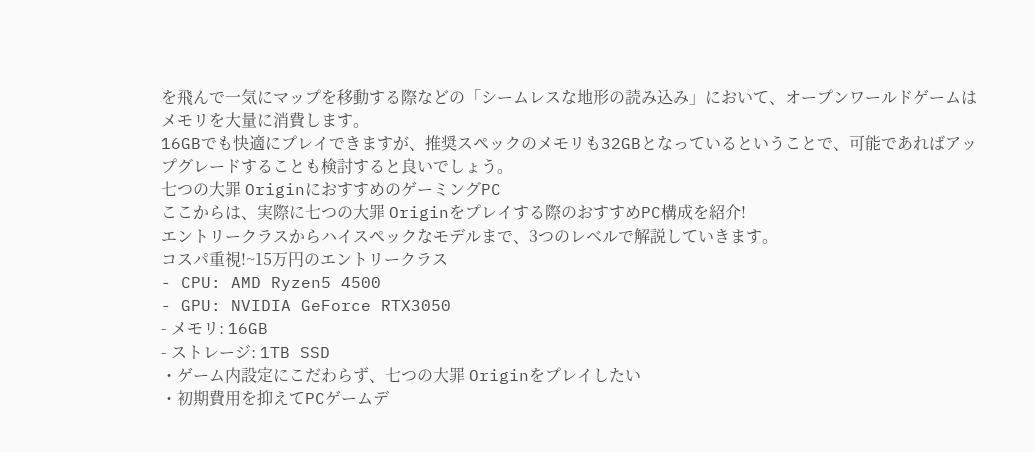を飛んで一気にマップを移動する際などの「シームレスな地形の読み込み」において、オープンワールドゲームはメモリを大量に消費します。
16GBでも快適にプレイできますが、推奨スペックのメモリも32GBとなっているということで、可能であればアップグレードすることも検討すると良いでしょう。
七つの大罪 OriginにおすすめのゲーミングPC
ここからは、実際に七つの大罪 Originをプレイする際のおすすめPC構成を紹介!
エントリークラスからハイスペックなモデルまで、3つのレベルで解説していきます。
コスパ重視!~15万円のエントリークラス
- CPU: AMD Ryzen5 4500
- GPU: NVIDIA GeForce RTX3050
- メモリ: 16GB
- ストレージ: 1TB SSD
・ゲーム内設定にこだわらず、七つの大罪 Originをプレイしたい
・初期費用を抑えてPCゲームデ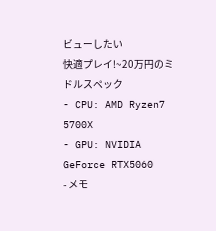ビューしたい
快適プレイ!~20万円のミドルスペック
- CPU: AMD Ryzen7 5700X
- GPU: NVIDIA GeForce RTX5060
- メモ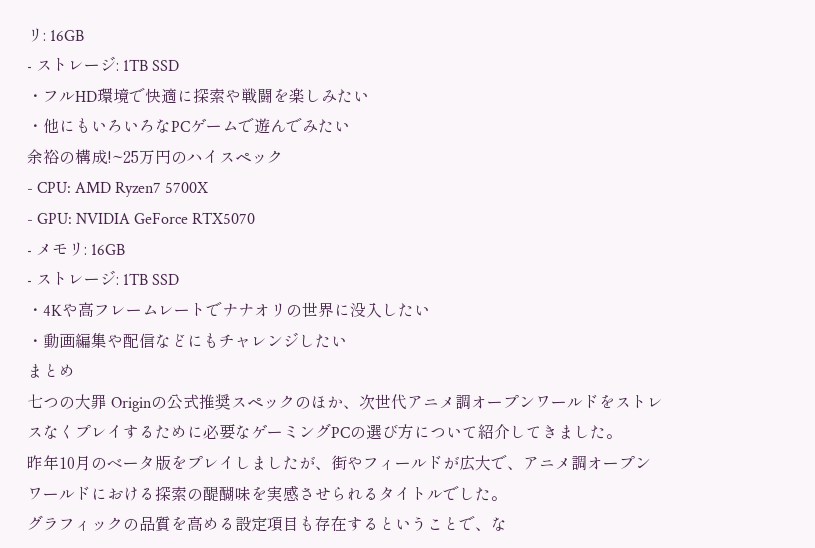リ: 16GB
- ストレージ: 1TB SSD
・フルHD環境で快適に探索や戦闘を楽しみたい
・他にもいろいろなPCゲームで遊んでみたい
余裕の構成!~25万円のハイスペック
- CPU: AMD Ryzen7 5700X
- GPU: NVIDIA GeForce RTX5070
- メモリ: 16GB
- ストレージ: 1TB SSD
・4Kや高フレームレートでナナオリの世界に没入したい
・動画編集や配信などにもチャレンジしたい
まとめ
七つの大罪 Originの公式推奨スペックのほか、次世代アニメ調オープンワールドをストレスなくプレイするために必要なゲーミングPCの選び方について紹介してきました。
昨年10月のベータ版をプレイしましたが、街やフィールドが広大で、アニメ調オープンワールドにおける探索の醍醐味を実感させられるタイトルでした。
グラフィックの品質を高める設定項目も存在するということで、な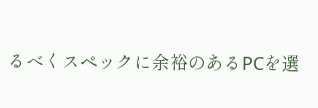るべくスペックに余裕のあるPCを選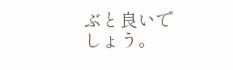ぶと良いでしょう。